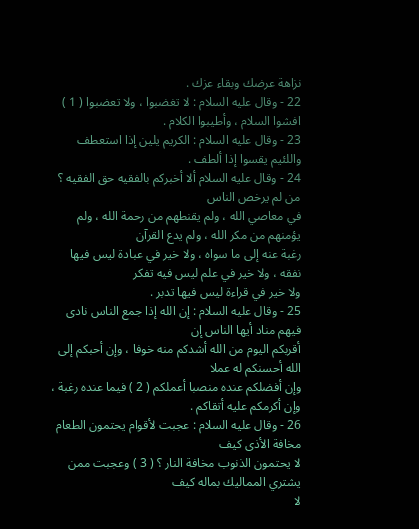نزاهة عرضك وبقاء عزك .
22 - وقال عليه السلام : لا تغضبوا ، ولا تعضبوا ( 1 ) افشوا السلام ، وأطيبوا الكلام .
23 - وقال عليه السلام : الكريم يلين إذا استعطف واللئيم يقسوا إذا ألطف .
24 - وقال عليه السلام ألا أخبركم بالفقيه حق الفقيه ؟ من لم يرخص الناس
في معاصي الله ، ولم يقنطهم من رحمة الله ، ولم يؤمنهم من مكر الله ، ولم يدع القرآن
رغبة عنه إلى ما سواه ، ولا خير في عبادة ليس فيها نفقه ، ولا خير في علم ليس فيه تفكر
ولا خير في قراءة ليس فيها تدبر .
25 - وقال عليه السلام : إن الله إذا جمع الناس نادى فيهم مناد أيها الناس إن
أقربكم اليوم من الله أشدكم منه خوفا ، وإن أحبكم إلى الله أحسنكم له عملا
وإن أفضلكم عنده منصبا أعملكم ( 2 ) فيما عنده رغبة ، وإن أكرمكم عليه أتقاكم .
26 - وقال عليه السلام : عجبت لأقوام يحتمون الطعام مخافة الأذى كيف
لا يحتمون الذنوب مخافة النار ؟ ( 3 ) وعجبت ممن يشتري المماليك بماله كيف
لا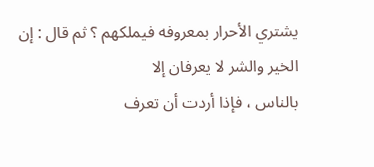يشتري الأحرار بمعروفه فيملكهم ؟ ثم قال : إن الخير والشر لا يعرفان إلا
بالناس ، فإذا أردت أن تعرف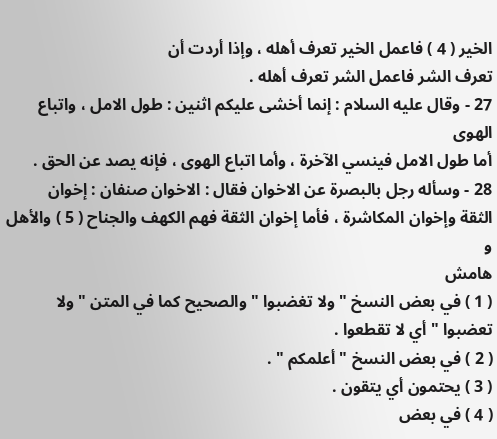الخير ( 4 ) فاعمل الخير تعرف أهله ، وإذا أردت أن
تعرف الشر فاعمل الشر تعرف أهله .
27 - وقال عليه السلام : إنما أخشى عليكم اثنين : طول الامل ، واتباع الهوى
أما طول الامل فينسي الآخرة ، وأما اتباع الهوى ، فإنه يصد عن الحق .
28 - وسأله رجل بالبصرة عن الاخوان فقال : الاخوان صنفان : إخوان
الثقة وإخوان المكاشرة ، فأما إخوان الثقة فهم الكهف والجناح ( 5 ) والأهل
و
هامش
( 1 ) في بعض النسخ " ولا تغضبوا " والصحيح كما في المتن " ولا تعضبوا " أي لا تقطعوا .
( 2 ) في بعض النسخ " أعلمكم " .
( 3 ) يحتمون أي يتقون .
( 4 ) في بعض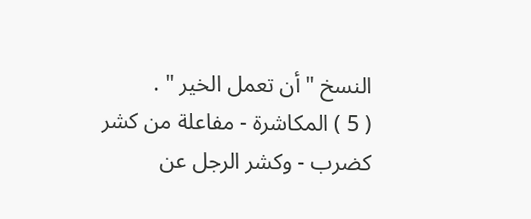النسخ " أن تعمل الخير " .
( 5 ) المكاشرة - مفاعلة من كشر كضرب - وكشر الرجل عن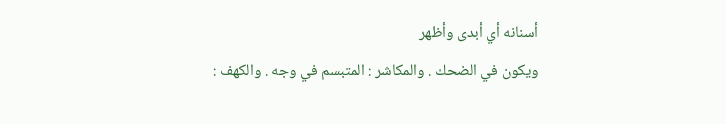أسنانه أي أبدى وأظهر
ويكون في الضحك . والمكاشر : المتبسم في وجه . والكهف :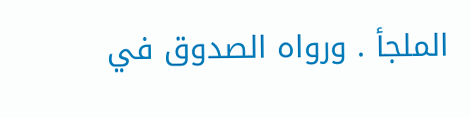الملجأ . ورواه الصدوق في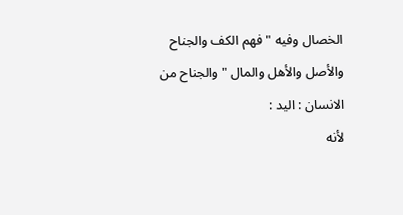الخصال وفيه " فهم الكف والجناح والأصل والأهل والمال " والجناح من الانسان : اليد :
لأنه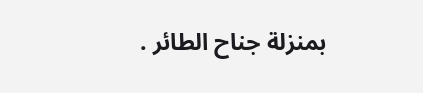بمنزلة جناح الطائر .